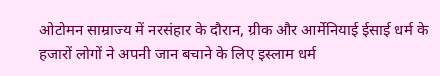ओटोमन साम्राज्य में नरसंहार के दौरान, ग्रीक और आर्मेनियाई ईसाई धर्म के हजारों लोगों ने अपनी जान बचाने के लिए इस्लाम धर्म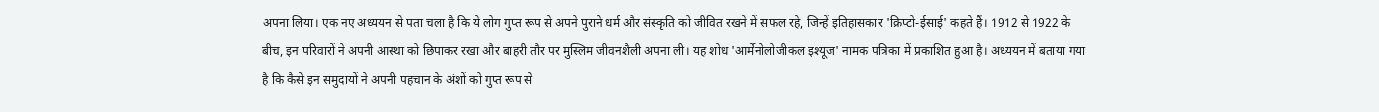अपना लिया। एक नए अध्ययन से पता चला है कि ये लोग गुप्त रूप से अपने पुराने धर्म और संस्कृति को जीवित रखने में सफल रहे, जिन्हें इतिहासकार 'क्रिप्टो-ईसाई' कहते हैं। 1912 से 1922 के बीच, इन परिवारों ने अपनी आस्था को छिपाकर रखा और बाहरी तौर पर मुस्लिम जीवनशैली अपना ली। यह शोध 'आर्मेनोलोजीकल इश्यूज' नामक पत्रिका में प्रकाशित हुआ है। अध्ययन में बताया गया है कि कैसे इन समुदायों ने अपनी पहचान के अंशों को गुप्त रूप से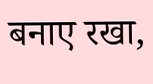बनाए रखा,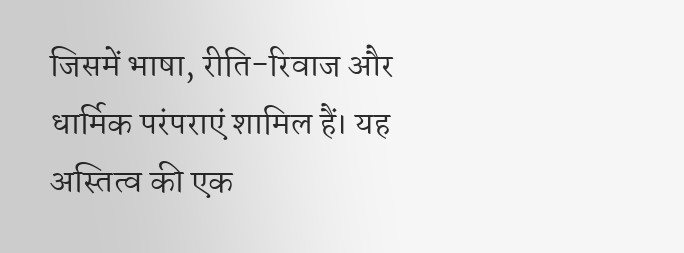जिसमें भाषा, रीति-रिवाज और धार्मिक परंपराएं शामिल हैं। यह अस्तित्व की एक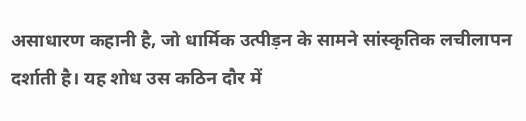असाधारण कहानी है, जो धार्मिक उत्पीड़न के सामने सांस्कृतिक लचीलापन दर्शाती है। यह शोध उस कठिन दौर में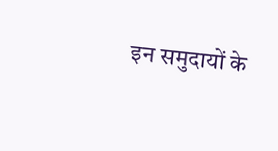इन समुदायों के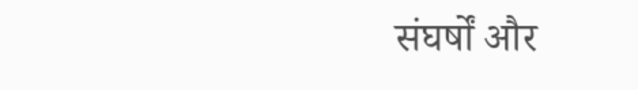संघर्षों और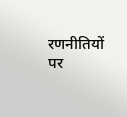रणनीतियों पर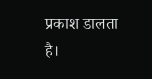प्रकाश डालता है।